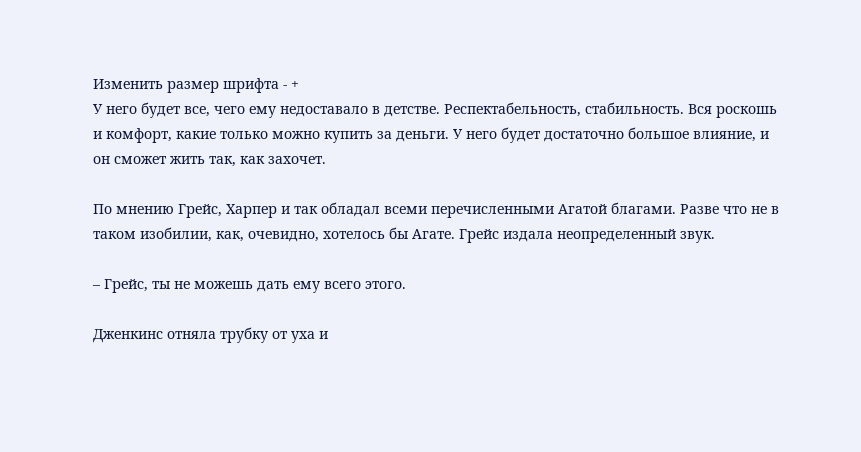Изменить размер шрифта - +
У него будет все, чего ему недоставало в детстве. Респектабельность, стабильность. Вся роскошь и комфорт, какие только можно купить за деньги. У него будет достаточно большое влияние, и он сможет жить так, как захочет.

По мнению Грейс, Харпер и так обладал всеми перечисленными Агатой благами. Разве что не в таком изобилии, как, очевидно, хотелось бы Агате. Грейс издала неопределенный звук.

– Грейс, ты не можешь дать ему всего этого.

Дженкинс отняла трубку от уха и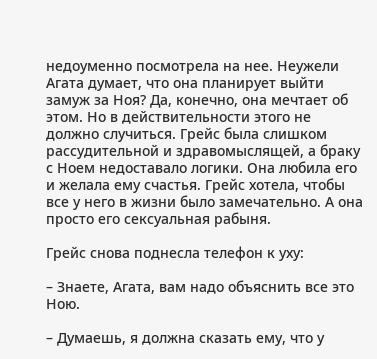недоуменно посмотрела на нее. Неужели Агата думает, что она планирует выйти замуж за Ноя? Да, конечно, она мечтает об этом. Но в действительности этого не должно случиться. Грейс была слишком рассудительной и здравомыслящей, а браку с Ноем недоставало логики. Она любила его и желала ему счастья. Грейс хотела, чтобы все у него в жизни было замечательно. А она просто его сексуальная рабыня.

Грейс снова поднесла телефон к уху:

– Знаете, Агата, вам надо объяснить все это Ною.

– Думаешь, я должна сказать ему, что у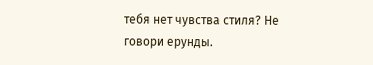тебя нет чувства стиля? Не говори ерунды.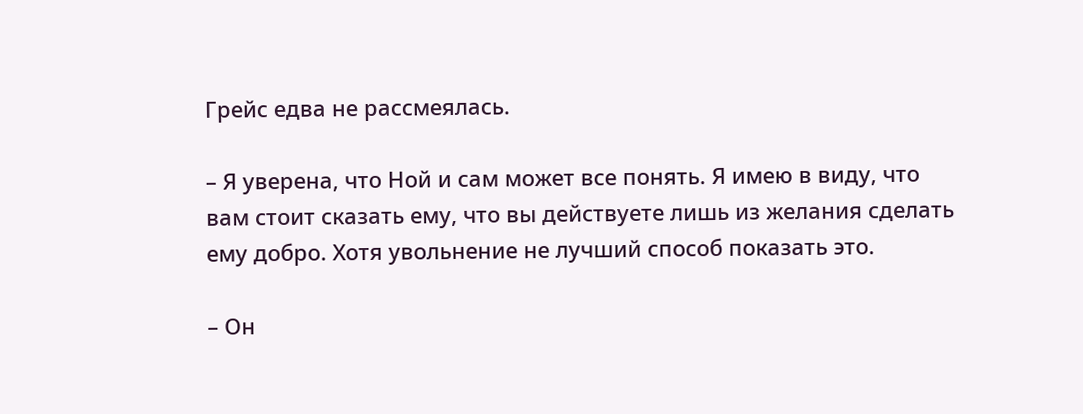Грейс едва не рассмеялась.

– Я уверена, что Ной и сам может все понять. Я имею в виду, что вам стоит сказать ему, что вы действуете лишь из желания сделать ему добро. Хотя увольнение не лучший способ показать это.

– Он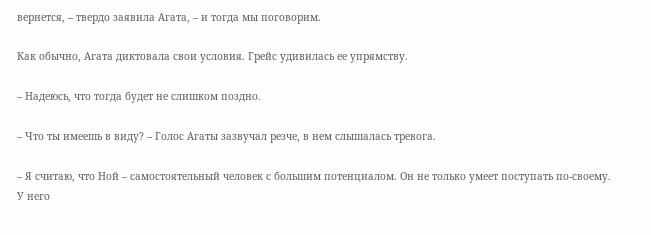вернется, – твердо заявила Агата, – и тогда мы поговорим.

Как обычно, Агата диктовала свои условия. Грейс удивилась ее упрямству.

– Надеюсь, что тогда будет не слишком поздно.

– Что ты имеешь в виду? – Голос Агаты зазвучал резче, в нем слышалась тревога.

– Я считаю, что Ной – самостоятельный человек с большим потенциалом. Он не только умеет поступать по-своему. У него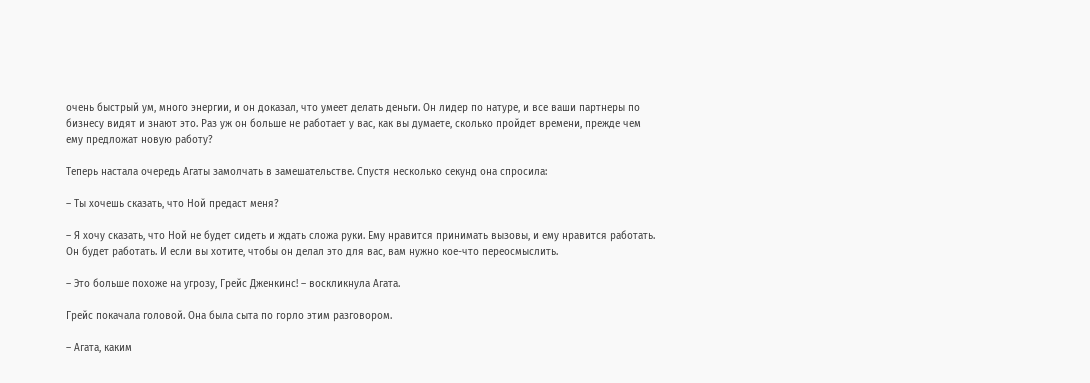очень быстрый ум, много энергии, и он доказал, что умеет делать деньги. Он лидер по натуре, и все ваши партнеры по бизнесу видят и знают это. Раз уж он больше не работает у вас, как вы думаете, сколько пройдет времени, прежде чем ему предложат новую работу?

Теперь настала очередь Агаты замолчать в замешательстве. Спустя несколько секунд она спросила:

– Ты хочешь сказать, что Ной предаст меня?

– Я хочу сказать, что Ной не будет сидеть и ждать сложа руки. Ему нравится принимать вызовы, и ему нравится работать. Он будет работать. И если вы хотите, чтобы он делал это для вас, вам нужно кое-что переосмыслить.

– Это больше похоже на угрозу, Грейс Дженкинс! – воскликнула Агата.

Грейс покачала головой. Она была сыта по горло этим разговором.

– Агата, каким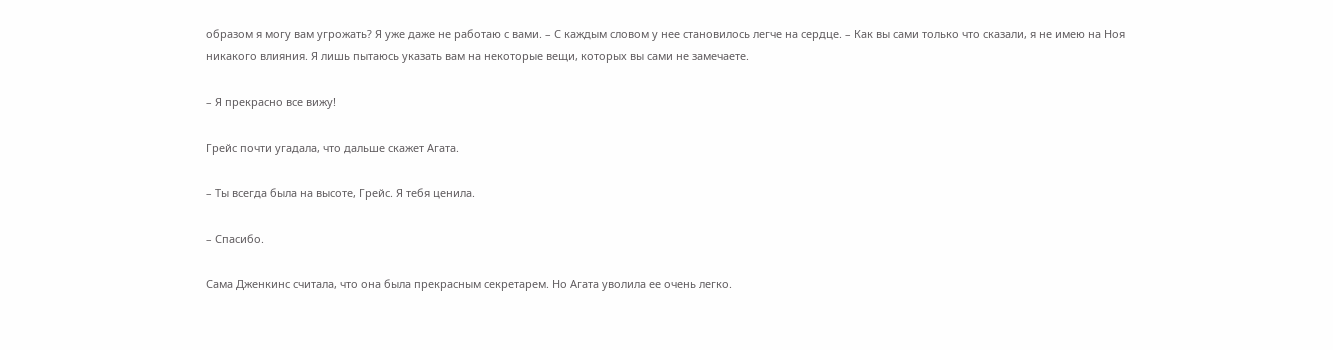образом я могу вам угрожать? Я уже даже не работаю с вами. – С каждым словом у нее становилось легче на сердце. – Как вы сами только что сказали, я не имею на Ноя никакого влияния. Я лишь пытаюсь указать вам на некоторые вещи, которых вы сами не замечаете.

– Я прекрасно все вижу!

Грейс почти угадала, что дальше скажет Агата.

– Ты всегда была на высоте, Грейс. Я тебя ценила.

– Спасибо.

Сама Дженкинс считала, что она была прекрасным секретарем. Но Агата уволила ее очень легко.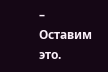– Оставим это.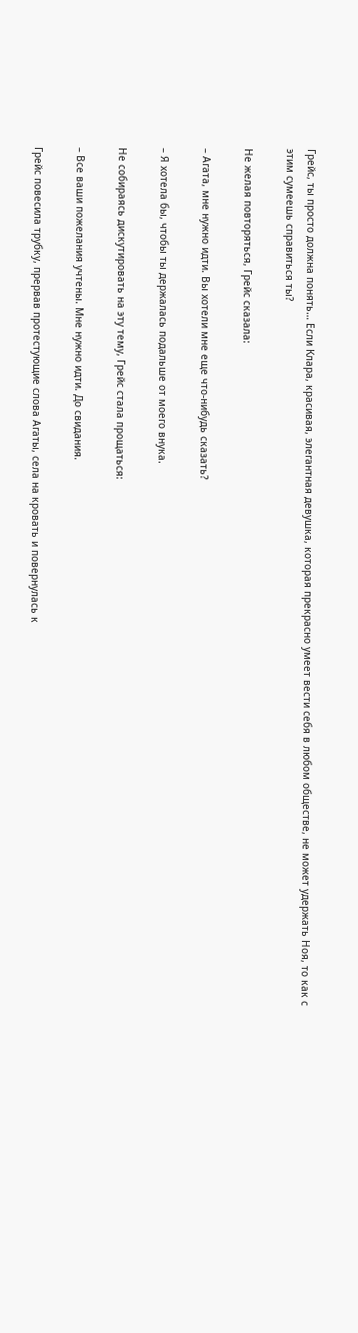Грейс, ты просто должна понять… Если Клара, красивая, элегантная девушка, которая прекрасно умеет вести себя в любом обществе, не может удержать Ноя, то как с этим сумеешь справиться ты?

Не желая повторяться, Грейс сказала:

– Агата, мне нужно идти. Вы хотели мне еще что-нибудь сказать?

– Я хотела бы, чтобы ты держалась подальше от моего внука.

Не собираясь дискутировать на эту тему, Грейс стала прощаться:

– Все ваши пожелания учтены. Мне нужно идти. До свидания.

Грейс повесила трубку, прервав протестующие слова Агаты, села на кровать и повернулась к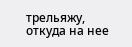трельяжу, откуда на нее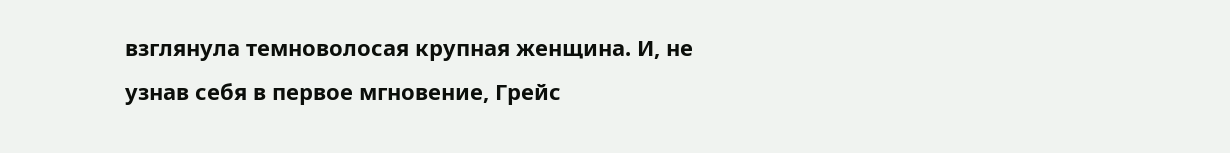взглянула темноволосая крупная женщина. И, не узнав себя в первое мгновение, Грейс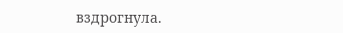вздрогнула.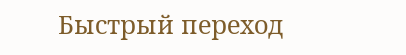Быстрый переход